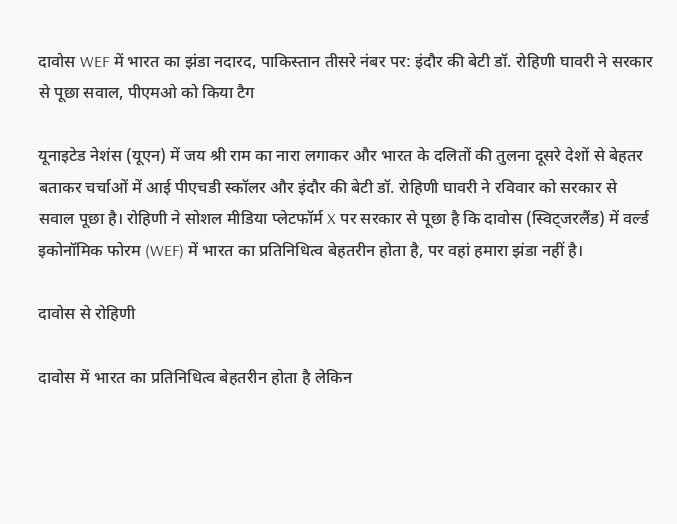दावोस WEF में भारत का झंडा नदारद, पाकिस्तान तीसरे नंबर पर: इंदौर की बेटी डॉ. रोहिणी घावरी ने सरकार से पूछा सवाल, पीएमओ को किया टैग

यूनाइटेड नेशंस (यूएन) में जय श्री राम का नारा लगाकर और भारत के दलितों की तुलना दूसरे देशों से बेहतर बताकर चर्चाओं में आई पीएचडी स्कॉलर और इंदौर की बेटी डॉ. रोहिणी घावरी ने रविवार को सरकार से सवाल पूछा है। रोहिणी ने सोशल मीडिया प्लेटफॉर्म X पर सरकार से पूछा है कि दावोस (स्विट्जरलैंड) में वर्ल्ड इकोनॉमिक फोरम (WEF) में भारत का प्रतिनिधित्व बेहतरीन होता है, पर वहां हमारा झंडा नहीं है।

दावोस से रोहिणी

दावोस में भारत का प्रतिनिधित्व बेहतरीन होता है लेकिन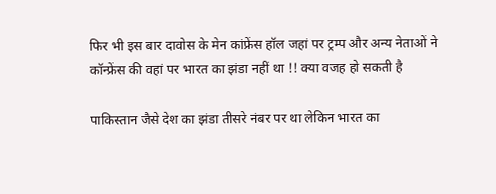फिर भी इस बार दावोस के मेन कांफ्रेंस हॉल जहां पर ट्रम्प और अन्य नेताओं ने कॉन्फ्रेंस की वहां पर भारत का झंडा नहीं था !! क्या वजह हो सकती है

पाकिस्तान जैसे देश का झंडा तीसरे नंबर पर था लेकिन भारत का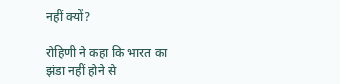नहीं क्यों?

रोहिणी ने कहा कि भारत का झंडा नहीं होने से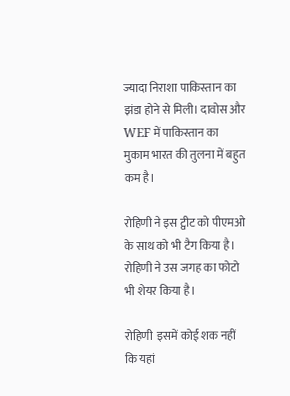ज्यादा निराशा पाकिस्तान का झंडा होने से मिली। दावोस और WEF में पाकिस्तान का मुकाम भारत की तुलना में बहुत कम है।

रोहिणी ने इस ट्वीट को पीएमओ के साथ को भी टैग किया है। रोहिणी ने उस जगह का फोटो भी शेयर किया है।

रोहिणी  इसमें कोई शक नहीं कि यहां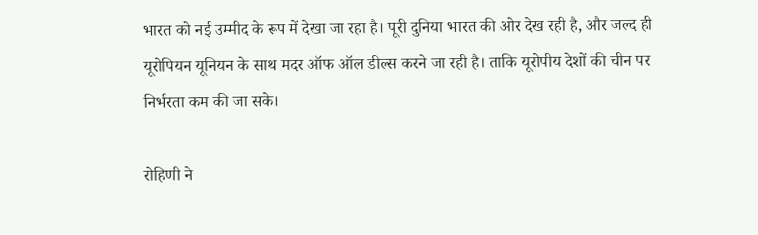भारत को नई उम्मीद के रूप में देखा जा रहा है। पूरी दुनिया भारत की ओर देख रही है, और जल्द ही यूरोपियन यूनियन के साथ मदर ऑफ ऑल डील्स करने जा रही है। ताकि यूरोपीय देशों की चीन पर निर्भरता कम की जा सके।

रोहिणी ने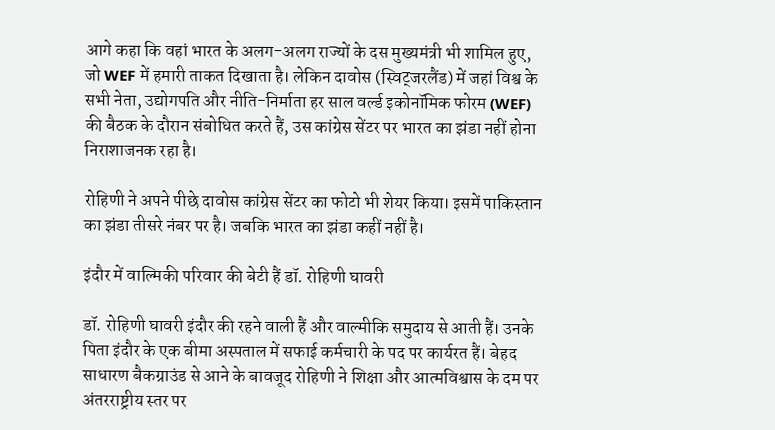आगे कहा कि वहां भारत के अलग-अलग राज्यों के दस मुख्यमंत्री भी शामिल हुए, जो WEF में हमारी ताकत दिखाता है। लेकिन दावोस (स्विट्जरलैंड) में जहां विश्व के सभी नेता, उद्योगपति और नीति-निर्माता हर साल वर्ल्ड इकोनॉमिक फोरम (WEF) की बैठक के दौरान संबोधित करते हैं, उस कांग्रेस सेंटर पर भारत का झंडा नहीं होना निराशाजनक रहा है।

रोहिणी ने अपने पीछे दावोस कांग्रेस सेंटर का फोटो भी शेयर किया। इसमें पाकिस्तान का झंडा तीसरे नंबर पर है। जबकि भारत का झंडा कहीं नहीं है।

इंदौर में वाल्मिकी परिवार की बेटी हैं डॉ. रोहिणी घावरी

डॉ. रोहिणी घावरी इंदौर की रहने वाली हैं और वाल्मीकि समुदाय से आती हैं। उनके पिता इंदौर के एक बीमा अस्पताल में सफाई कर्मचारी के पद पर कार्यरत हैं। बेहद साधारण बैकग्राउंड से आने के बावजूद रोहिणी ने शिक्षा और आत्मविश्वास के दम पर अंतरराष्ट्रीय स्तर पर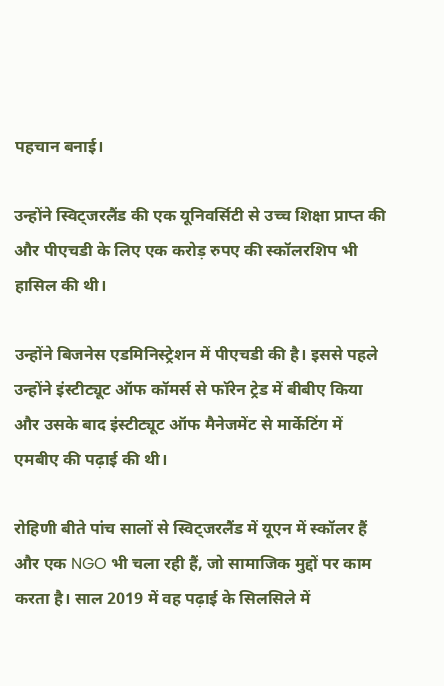पहचान बनाई।

उन्होंने स्विट्जरलैंड की एक यूनिवर्सिटी से उच्च शिक्षा प्राप्त की और पीएचडी के लिए एक करोड़ रुपए की स्कॉलरशिप भी हासिल की थी।

उन्होंने बिजनेस एडमिनिस्ट्रेशन में पीएचडी की है। इससे पहले उन्होंने इंस्टीट्यूट ऑफ कॉमर्स से फॉरेन ट्रेड में बीबीए किया और उसके बाद इंस्टीट्यूट ऑफ मैनेजमेंट से मार्केटिंग में एमबीए की पढ़ाई की थी।

रोहिणी बीते पांच सालों से स्विट्जरलैंड में यूएन में स्कॉलर हैं और एक NGO भी चला रही हैं, जो सामाजिक मुद्दों पर काम करता है। साल 2019 में वह पढ़ाई के सिलसिले में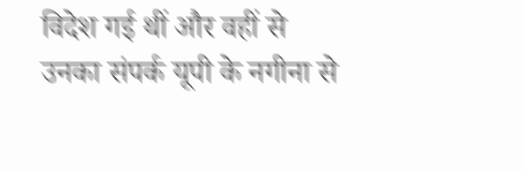विदेश गई थीं और वहीं से उनका संपर्क यूपी के नगीना से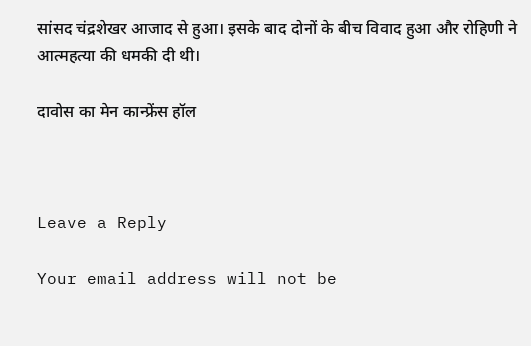सांसद चंद्रशेखर आजाद से हुआ। इसके बाद दोनों के बीच विवाद हुआ और रोहिणी ने आत्महत्या की धमकी दी थी।

दावोस का मेन कान्फ्रेंस हॉल



Leave a Reply

Your email address will not be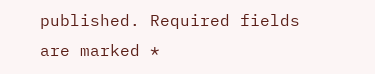published. Required fields are marked *